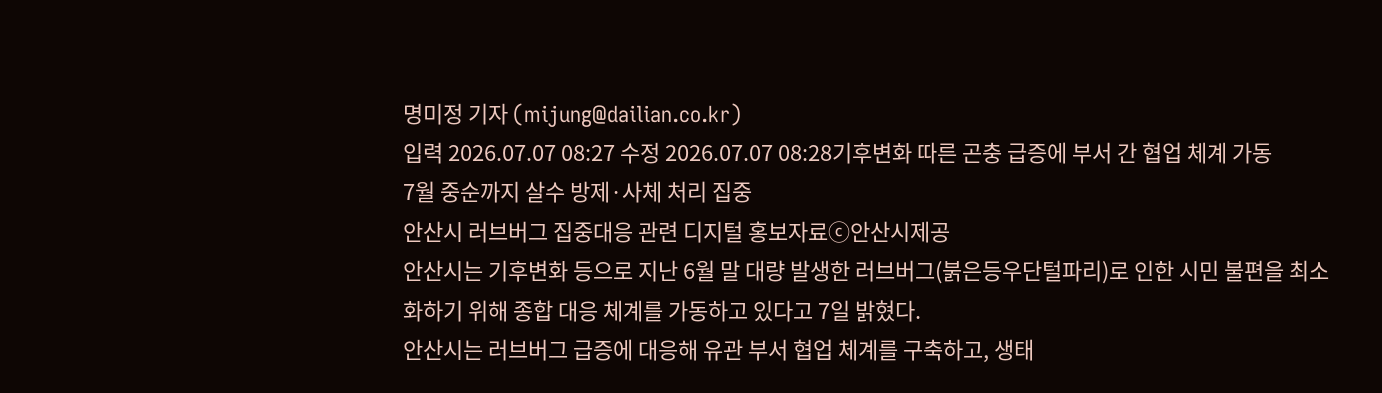명미정 기자 (mijung@dailian.co.kr)
입력 2026.07.07 08:27 수정 2026.07.07 08:28기후변화 따른 곤충 급증에 부서 간 협업 체계 가동
7월 중순까지 살수 방제·사체 처리 집중
안산시 러브버그 집중대응 관련 디지털 홍보자료ⓒ안산시제공
안산시는 기후변화 등으로 지난 6월 말 대량 발생한 러브버그(붉은등우단털파리)로 인한 시민 불편을 최소화하기 위해 종합 대응 체계를 가동하고 있다고 7일 밝혔다.
안산시는 러브버그 급증에 대응해 유관 부서 협업 체계를 구축하고, 생태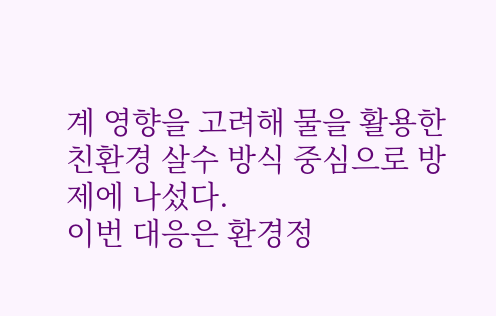계 영향을 고려해 물을 활용한 친환경 살수 방식 중심으로 방제에 나섰다.
이번 대응은 환경정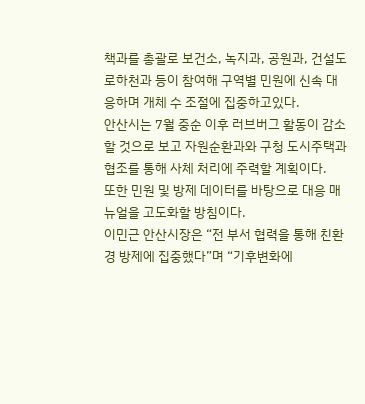책과를 총괄로 보건소, 녹지과, 공원과, 건설도로하천과 등이 참여해 구역별 민원에 신속 대응하며 개체 수 조절에 집중하고있다.
안산시는 7월 중순 이후 러브버그 활동이 감소할 것으로 보고 자원순환과와 구청 도시주택과 협조를 통해 사체 처리에 주력할 계획이다.
또한 민원 및 방제 데이터를 바탕으로 대응 매뉴얼을 고도화할 방침이다.
이민근 안산시장은 “전 부서 협력을 통해 친환경 방제에 집중했다”며 “기후변화에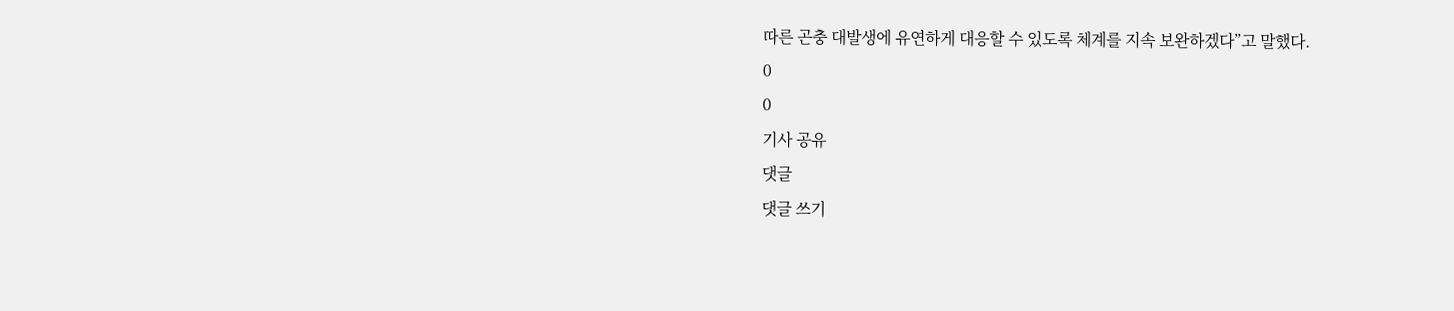따른 곤충 대발생에 유연하게 대응할 수 있도록 체계를 지속 보완하겠다”고 말했다.
0
0
기사 공유
댓글
댓글 쓰기